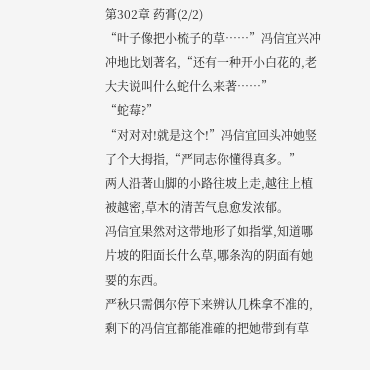第302章 药膏(2/2)
“叶子像把小梳子的草……”冯信宜兴冲冲地比划著名,“还有一种开小白花的,老大夫说叫什么蛇什么来著……”
“蛇莓?”
“对对对!就是这个!”冯信宜回头冲她竖了个大拇指,“严同志你懂得真多。”
两人沿著山脚的小路往坡上走,越往上植被越密,草木的清苦气息愈发浓郁。
冯信宜果然对这带地形了如指掌,知道哪片坡的阳面长什么草,哪条沟的阴面有她要的东西。
严秋只需偶尔停下来辨认几株拿不准的,剩下的冯信宜都能准確的把她带到有草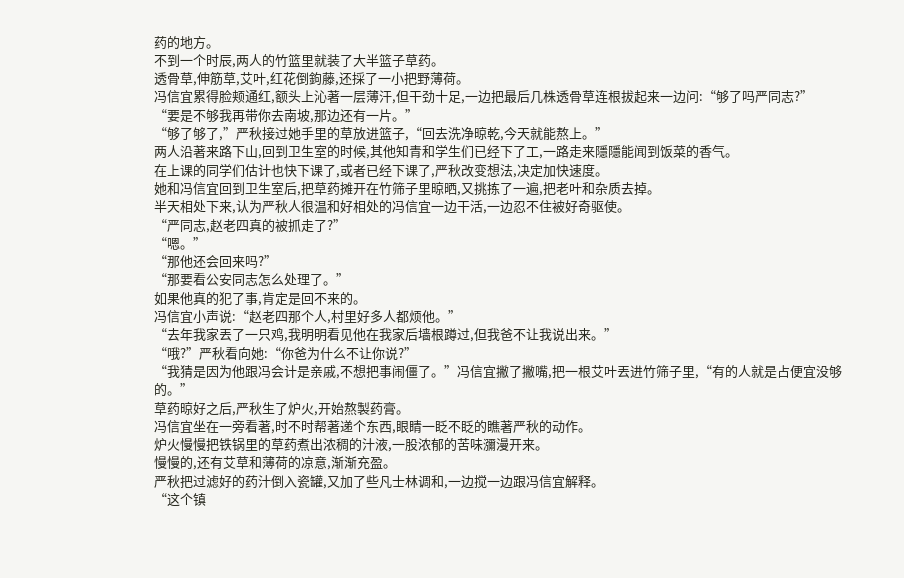药的地方。
不到一个时辰,两人的竹篮里就装了大半篮子草药。
透骨草,伸筋草,艾叶,红花倒鉤藤,还採了一小把野薄荷。
冯信宜累得脸颊通红,额头上沁著一层薄汗,但干劲十足,一边把最后几株透骨草连根拔起来一边问:“够了吗严同志?”
“要是不够我再带你去南坡,那边还有一片。”
“够了够了,”严秋接过她手里的草放进篮子,“回去洗净晾乾,今天就能熬上。”
两人沿著来路下山,回到卫生室的时候,其他知青和学生们已经下了工,一路走来隱隱能闻到饭菜的香气。
在上课的同学们估计也快下课了,或者已经下课了,严秋改变想法,决定加快速度。
她和冯信宜回到卫生室后,把草药摊开在竹筛子里晾晒,又挑拣了一遍,把老叶和杂质去掉。
半天相处下来,认为严秋人很温和好相处的冯信宜一边干活,一边忍不住被好奇驱使。
“严同志,赵老四真的被抓走了?”
“嗯。”
“那他还会回来吗?”
“那要看公安同志怎么处理了。”
如果他真的犯了事,肯定是回不来的。
冯信宜小声说:“赵老四那个人,村里好多人都烦他。”
“去年我家丟了一只鸡,我明明看见他在我家后墙根蹲过,但我爸不让我说出来。”
“哦?”严秋看向她:“你爸为什么不让你说?”
“我猜是因为他跟冯会计是亲戚,不想把事闹僵了。”冯信宜撇了撇嘴,把一根艾叶丟进竹筛子里,“有的人就是占便宜没够的。”
草药晾好之后,严秋生了炉火,开始熬製药膏。
冯信宜坐在一旁看著,时不时帮著递个东西,眼睛一眨不眨的瞧著严秋的动作。
炉火慢慢把铁锅里的草药煮出浓稠的汁液,一股浓郁的苦味瀰漫开来。
慢慢的,还有艾草和薄荷的凉意,渐渐充盈。
严秋把过滤好的药汁倒入瓷罐,又加了些凡士林调和,一边搅一边跟冯信宜解释。
“这个镇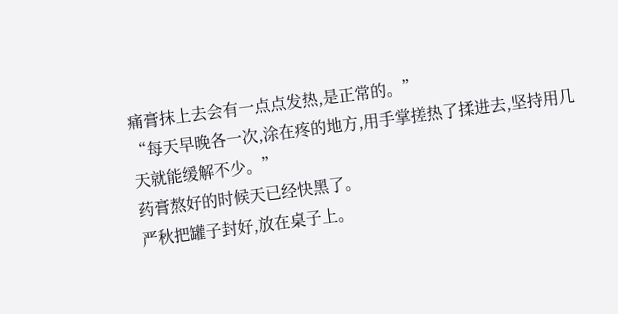痛膏抹上去会有一点点发热,是正常的。”
“每天早晚各一次,涂在疼的地方,用手掌搓热了揉进去,坚持用几天就能缓解不少。”
药膏熬好的时候天已经快黑了。
严秋把罐子封好,放在桌子上。